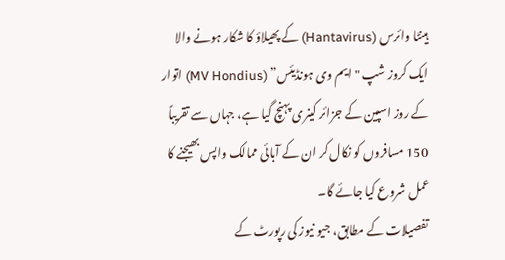ہینٹا وائرس (Hantavirus) کے پھیلاؤ کا شکار ہونے والا ایک کروز شپ "ایم وی ہونڈیئس” (MV Hondius) اتوار کے روز اسپین کے جزائر کینری پہنچ گیا ہے، جہاں سے تقریباً 150 مسافروں کو نکال کر ان کے آبائی ممالک واپس بھیجنے کا عمل شروع کیا جائے گا۔
تفصیلات کے مطابق، جیو نیوز کی رپورٹ کے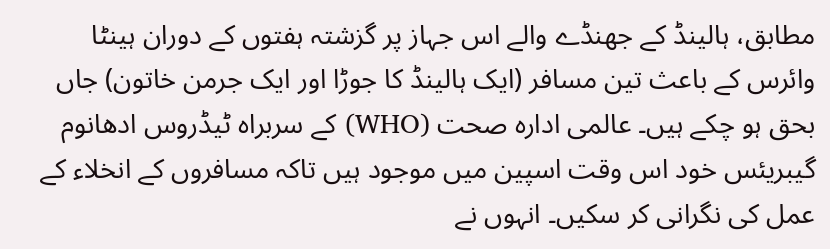مطابق، ہالینڈ کے جھنڈے والے اس جہاز پر گزشتہ ہفتوں کے دوران ہینٹا وائرس کے باعث تین مسافر (ایک ہالینڈ کا جوڑا اور ایک جرمن خاتون) جاں بحق ہو چکے ہیں۔ عالمی ادارہ صحت (WHO) کے سربراہ ٹیڈروس ادھانوم گیبریئس خود اس وقت اسپین میں موجود ہیں تاکہ مسافروں کے انخلاء کے عمل کی نگرانی کر سکیں۔ انہوں نے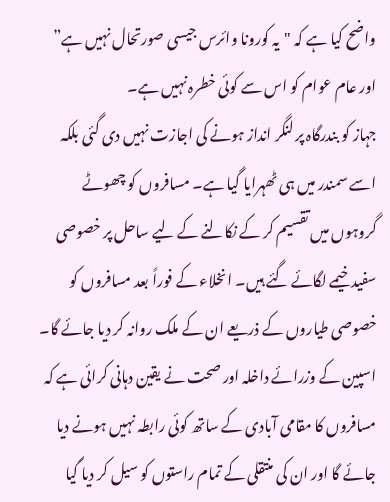واضح کیا ہے کہ "یہ کورونا وائرس جیسی صورتحال نہیں ہے” اور عام عوام کو اس سے کوئی خطرہ نہیں ہے۔
جہاز کو بندرگاہ پر لنگر انداز ہونے کی اجازت نہیں دی گئی بلکہ اسے سمندر میں ہی ٹھہرایا گیا ہے۔ مسافروں کو چھوٹے گروہوں میں تقسیم کر کے نکالنے کے لیے ساحل پر خصوصی سفید خیمے لگائے گئے ہیں۔ انخلاء کے فوراً بعد مسافروں کو خصوصی طیاروں کے ذریعے ان کے ملک روانہ کر دیا جائے گا۔ اسپین کے وزرائے داخلہ اور صحت نے یقین دہانی کرائی ہے کہ مسافروں کا مقامی آبادی کے ساتھ کوئی رابطہ نہیں ہونے دیا جائے گا اور ان کی منتقلی کے تمام راستوں کو سیل کر دیا گیا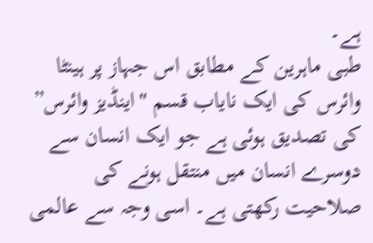ہے۔
طبی ماہرین کے مطابق اس جہاز پر ہینٹا وائرس کی ایک نایاب قسم "اینڈیز وائرس” کی تصدیق ہوئی ہے جو ایک انسان سے دوسرے انسان میں منتقل ہونے کی صلاحیت رکھتی ہے۔ اسی وجہ سے عالمی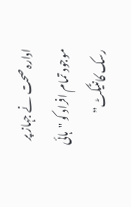ادارہ صحت نے جہاز پر موجود تمام افراد کو "ہائی رسک کانٹیکٹ”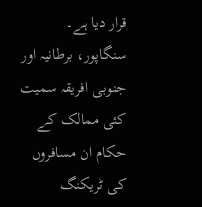قرار دیا ہے۔ سنگاپور، برطانیہ اور جنوبی افریقہ سمیت کئی ممالک کے حکام ان مسافروں کی ٹریکنگ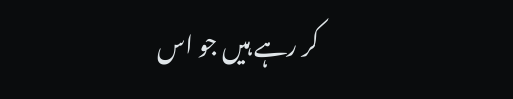کر رہے ہیں جو اس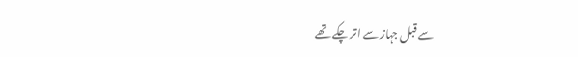سے قبل جہاز سے اتر چکے تھے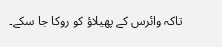تاکہ وائرس کے پھیلاؤ کو روکا جا سکے۔